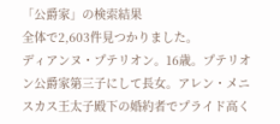「公爵家」の検索結果
全体で2,603件見つかりました。
ディアンヌ・プテリオン。16歳。プテリオン公爵家第三子にして長女。アレン・メニスカス王太子殿下の婚約者でプライド高く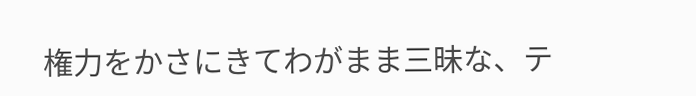権力をかさにきてわがまま三昧な、テ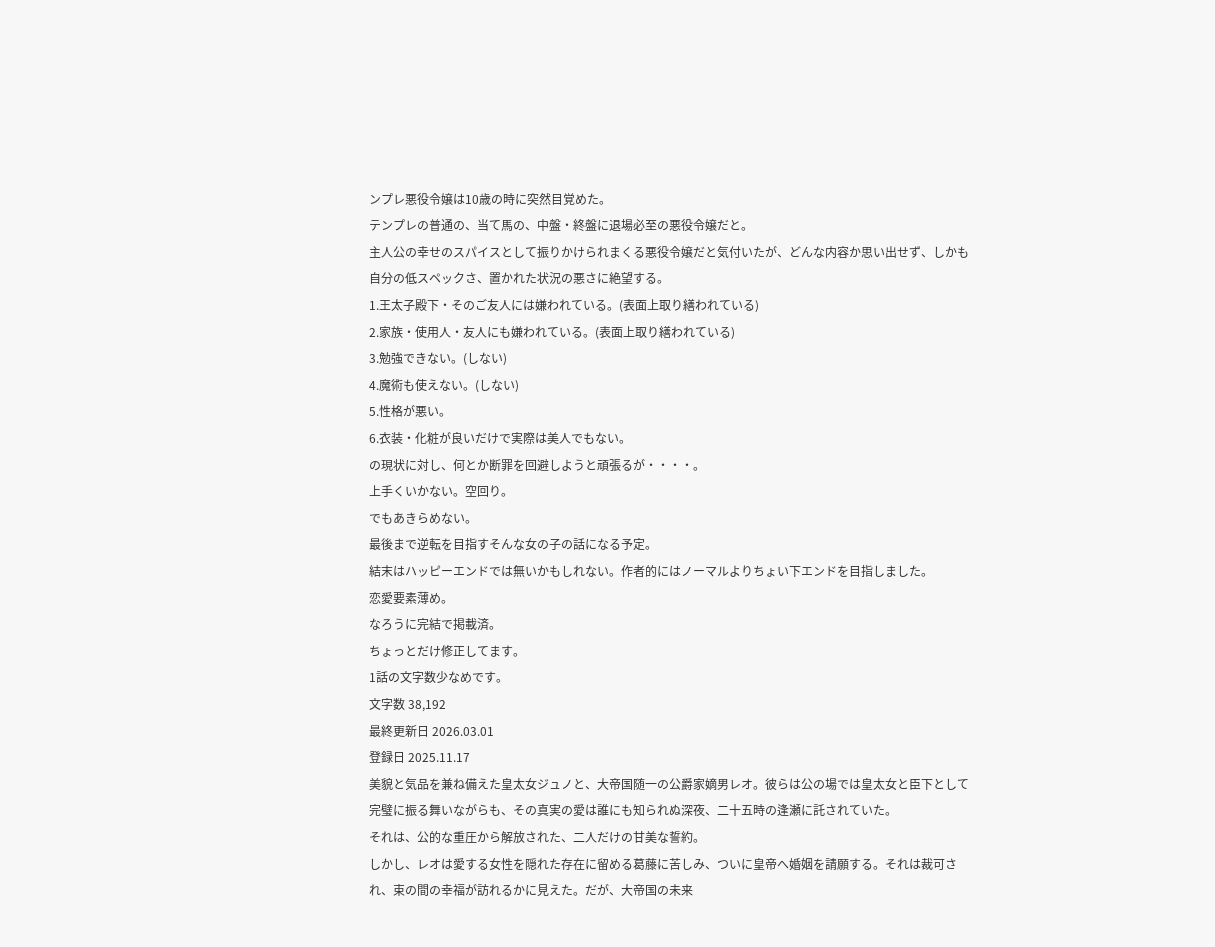ンプレ悪役令嬢は10歳の時に突然目覚めた。
テンプレの普通の、当て馬の、中盤・終盤に退場必至の悪役令嬢だと。
主人公の幸せのスパイスとして振りかけられまくる悪役令嬢だと気付いたが、どんな内容か思い出せず、しかも自分の低スペックさ、置かれた状況の悪さに絶望する。
1.王太子殿下・そのご友人には嫌われている。(表面上取り繕われている)
2.家族・使用人・友人にも嫌われている。(表面上取り繕われている)
3.勉強できない。(しない)
4.魔術も使えない。(しない)
5.性格が悪い。
6.衣装・化粧が良いだけで実際は美人でもない。
の現状に対し、何とか断罪を回避しようと頑張るが・・・・。
上手くいかない。空回り。
でもあきらめない。
最後まで逆転を目指すそんな女の子の話になる予定。
結末はハッピーエンドでは無いかもしれない。作者的にはノーマルよりちょい下エンドを目指しました。
恋愛要素薄め。
なろうに完結で掲載済。
ちょっとだけ修正してます。
1話の文字数少なめです。
文字数 38,192
最終更新日 2026.03.01
登録日 2025.11.17
美貌と気品を兼ね備えた皇太女ジュノと、大帝国随一の公爵家嫡男レオ。彼らは公の場では皇太女と臣下として完璧に振る舞いながらも、その真実の愛は誰にも知られぬ深夜、二十五時の逢瀬に託されていた。
それは、公的な重圧から解放された、二人だけの甘美な誓約。
しかし、レオは愛する女性を隠れた存在に留める葛藤に苦しみ、ついに皇帝へ婚姻を請願する。それは裁可され、束の間の幸福が訪れるかに見えた。だが、大帝国の未来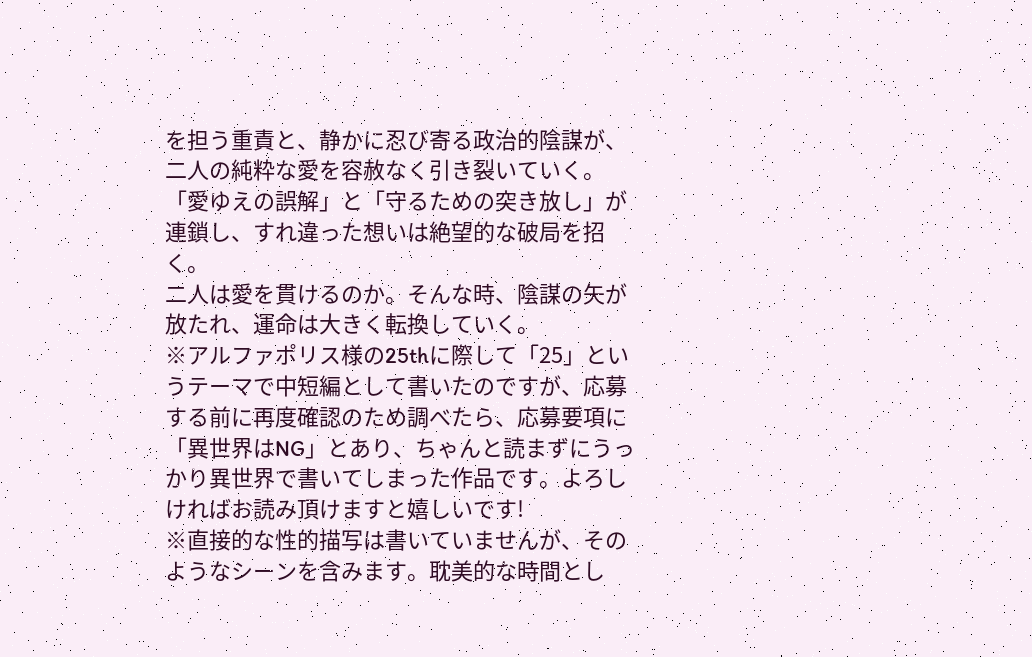を担う重責と、静かに忍び寄る政治的陰謀が、二人の純粋な愛を容赦なく引き裂いていく。
「愛ゆえの誤解」と「守るための突き放し」が連鎖し、すれ違った想いは絶望的な破局を招く。
二人は愛を貫けるのか。そんな時、陰謀の矢が放たれ、運命は大きく転換していく。
※アルファポリス様の25thに際して「25」というテーマで中短編として書いたのですが、応募する前に再度確認のため調べたら、応募要項に「異世界はNG」とあり、ちゃんと読まずにうっかり異世界で書いてしまった作品です。よろしければお読み頂けますと嬉しいです!
※直接的な性的描写は書いていませんが、そのようなシーンを含みます。耽美的な時間とし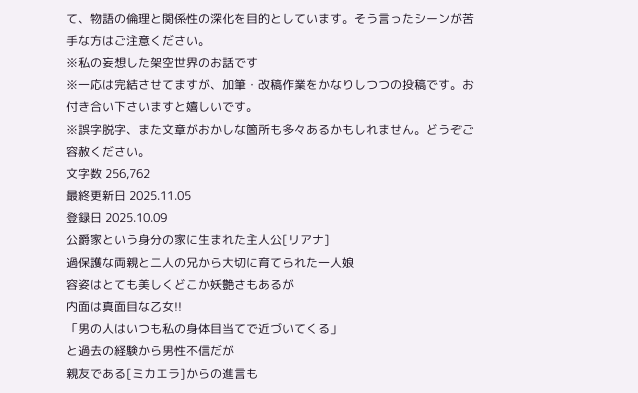て、物語の倫理と関係性の深化を目的としています。そう言ったシーンが苦手な方はご注意ください。
※私の妄想した架空世界のお話です
※一応は完結させてますが、加筆・改稿作業をかなりしつつの投稿です。お付き合い下さいますと嬉しいです。
※誤字脱字、また文章がおかしな箇所も多々あるかもしれません。どうぞご容赦ください。
文字数 256,762
最終更新日 2025.11.05
登録日 2025.10.09
公爵家という身分の家に生まれた主人公[リアナ]
過保護な両親と二人の兄から大切に育てられた一人娘
容姿はとても美しくどこか妖艶さもあるが
内面は真面目な乙女!!
「男の人はいつも私の身体目当てで近づいてくる」
と過去の経験から男性不信だが
親友である[ミカエラ]からの進言も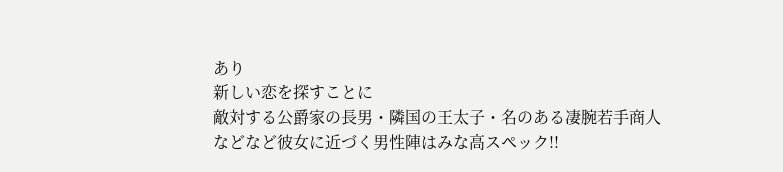あり
新しい恋を探すことに
敵対する公爵家の長男・隣国の王太子・名のある凄腕若手商人
などなど彼女に近づく男性陣はみな高スペック!!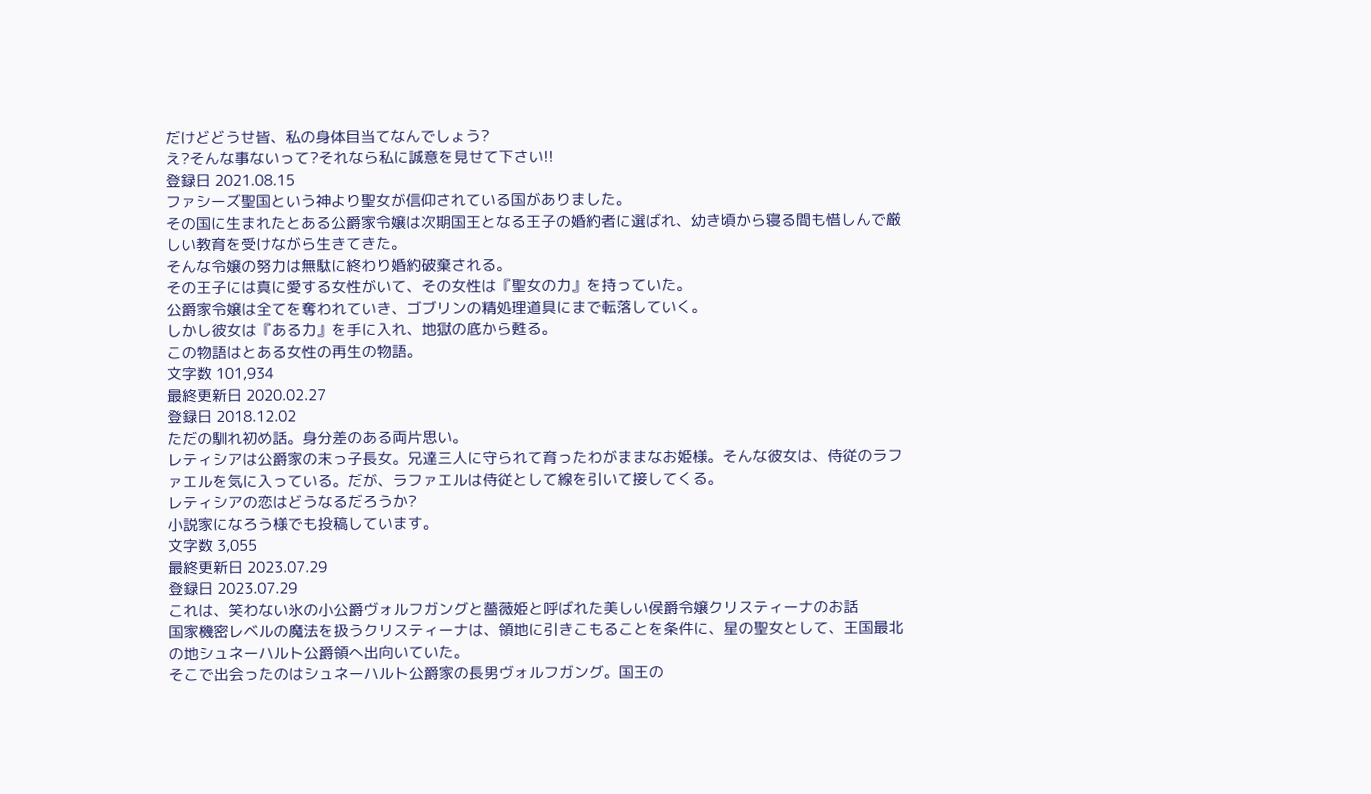だけどどうせ皆、私の身体目当てなんでしょう?
え?そんな事ないって?それなら私に誠意を見せて下さい!!
登録日 2021.08.15
ファシーズ聖国という神より聖女が信仰されている国がありました。
その国に生まれたとある公爵家令嬢は次期国王となる王子の婚約者に選ばれ、幼き頃から寝る間も惜しんで厳しい教育を受けながら生きてきた。
そんな令嬢の努力は無駄に終わり婚約破棄される。
その王子には真に愛する女性がいて、その女性は『聖女の力』を持っていた。
公爵家令嬢は全てを奪われていき、ゴブリンの精処理道具にまで転落していく。
しかし彼女は『ある力』を手に入れ、地獄の底から甦る。
この物語はとある女性の再生の物語。
文字数 101,934
最終更新日 2020.02.27
登録日 2018.12.02
ただの馴れ初め話。身分差のある両片思い。
レティシアは公爵家の末っ子長女。兄達三人に守られて育ったわがままなお姫様。そんな彼女は、侍従のラファエルを気に入っている。だが、ラファエルは侍従として線を引いて接してくる。
レティシアの恋はどうなるだろうか?
小説家になろう様でも投稿しています。
文字数 3,055
最終更新日 2023.07.29
登録日 2023.07.29
これは、笑わない氷の小公爵ヴォルフガングと薔薇姫と呼ばれた美しい侯爵令嬢クリスティーナのお話
国家機密レベルの魔法を扱うクリスティーナは、領地に引きこもることを条件に、星の聖女として、王国最北の地シュネーハルト公爵領へ出向いていた。
そこで出会ったのはシュネーハルト公爵家の長男ヴォルフガング。国王の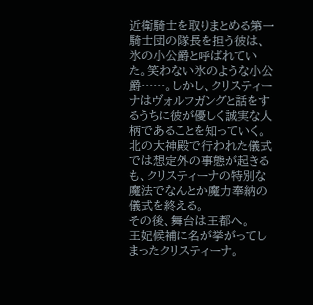近衛騎士を取りまとめる第一騎士団の隊長を担う彼は、氷の小公爵と呼ばれていた。笑わない氷のような小公爵……。しかし、クリスティーナはヴォルフガングと話をするうちに彼が優しく誠実な人柄であることを知っていく。
北の大神殿で行われた儀式では想定外の事態が起きるも、クリスティーナの特別な魔法でなんとか魔力奉納の儀式を終える。
その後、舞台は王都へ。
王妃候補に名が挙がってしまったクリスティーナ。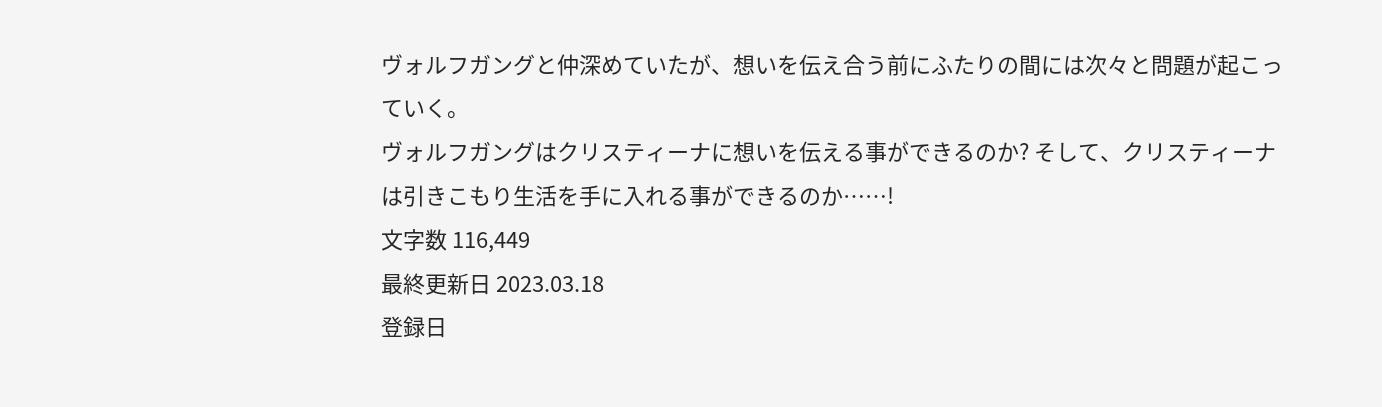ヴォルフガングと仲深めていたが、想いを伝え合う前にふたりの間には次々と問題が起こっていく。
ヴォルフガングはクリスティーナに想いを伝える事ができるのか? そして、クリスティーナは引きこもり生活を手に入れる事ができるのか……!
文字数 116,449
最終更新日 2023.03.18
登録日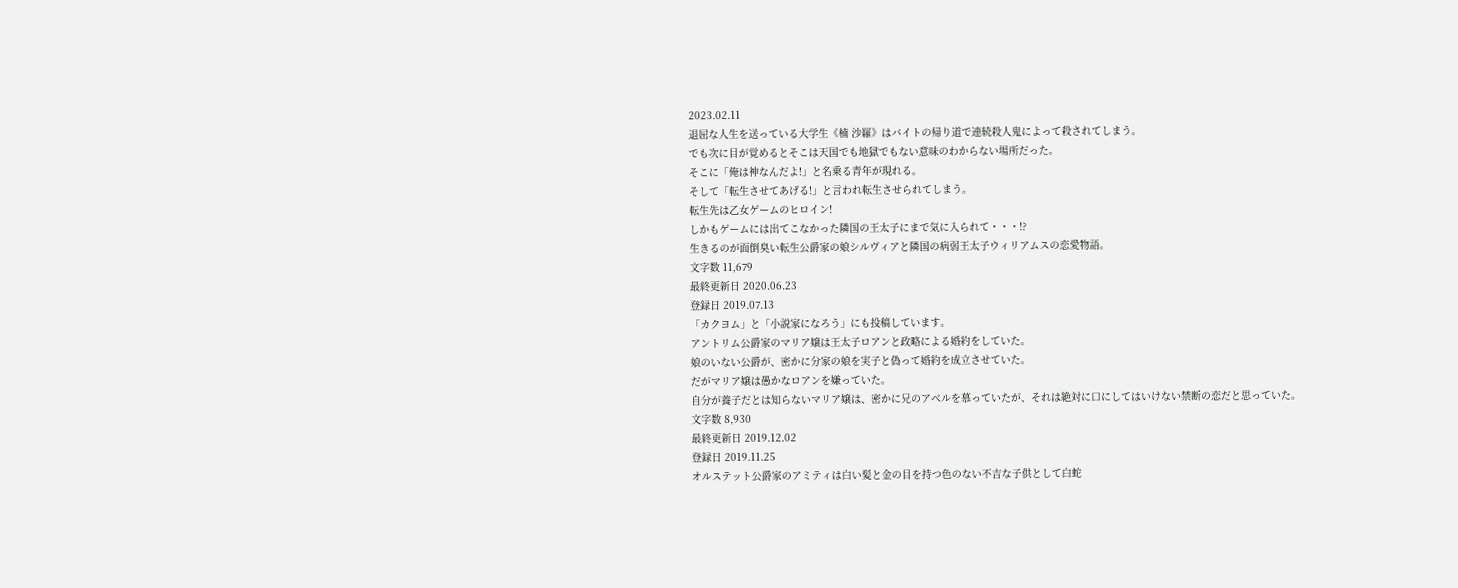2023.02.11
退屈な人生を送っている大学生《楠 沙羅》はバイトの帰り道で連続殺人鬼によって殺されてしまう。
でも次に目が覚めるとそこは天国でも地獄でもない意味のわからない場所だった。
そこに「俺は神なんだよ!」と名乗る青年が現れる。
そして「転生させてあげる!」と言われ転生させられてしまう。
転生先は乙女ゲームのヒロイン!
しかもゲームには出てこなかった隣国の王太子にまで気に入られて・・・!?
生きるのが面倒臭い転生公爵家の娘シルヴィアと隣国の病弱王太子ウィリアムスの恋愛物語。
文字数 11,679
最終更新日 2020.06.23
登録日 2019.07.13
「カクヨム」と「小説家になろう」にも投稿しています。
アントリム公爵家のマリア嬢は王太子ロアンと政略による婚約をしていた。
娘のいない公爵が、密かに分家の娘を実子と偽って婚約を成立させていた。
だがマリア嬢は愚かなロアンを嫌っていた。
自分が養子だとは知らないマリア嬢は、密かに兄のアベルを慕っていたが、それは絶対に口にしてはいけない禁断の恋だと思っていた。
文字数 8,930
最終更新日 2019.12.02
登録日 2019.11.25
オルステット公爵家のアミティは白い髪と金の目を持つ色のない不吉な子供として白蛇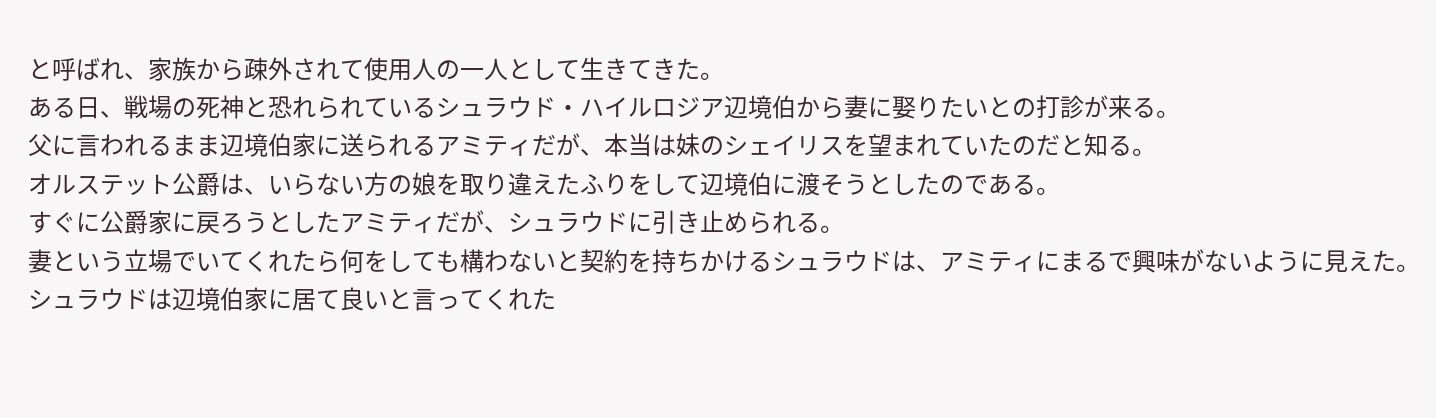と呼ばれ、家族から疎外されて使用人の一人として生きてきた。
ある日、戦場の死神と恐れられているシュラウド・ハイルロジア辺境伯から妻に娶りたいとの打診が来る。
父に言われるまま辺境伯家に送られるアミティだが、本当は妹のシェイリスを望まれていたのだと知る。
オルステット公爵は、いらない方の娘を取り違えたふりをして辺境伯に渡そうとしたのである。
すぐに公爵家に戻ろうとしたアミティだが、シュラウドに引き止められる。
妻という立場でいてくれたら何をしても構わないと契約を持ちかけるシュラウドは、アミティにまるで興味がないように見えた。
シュラウドは辺境伯家に居て良いと言ってくれた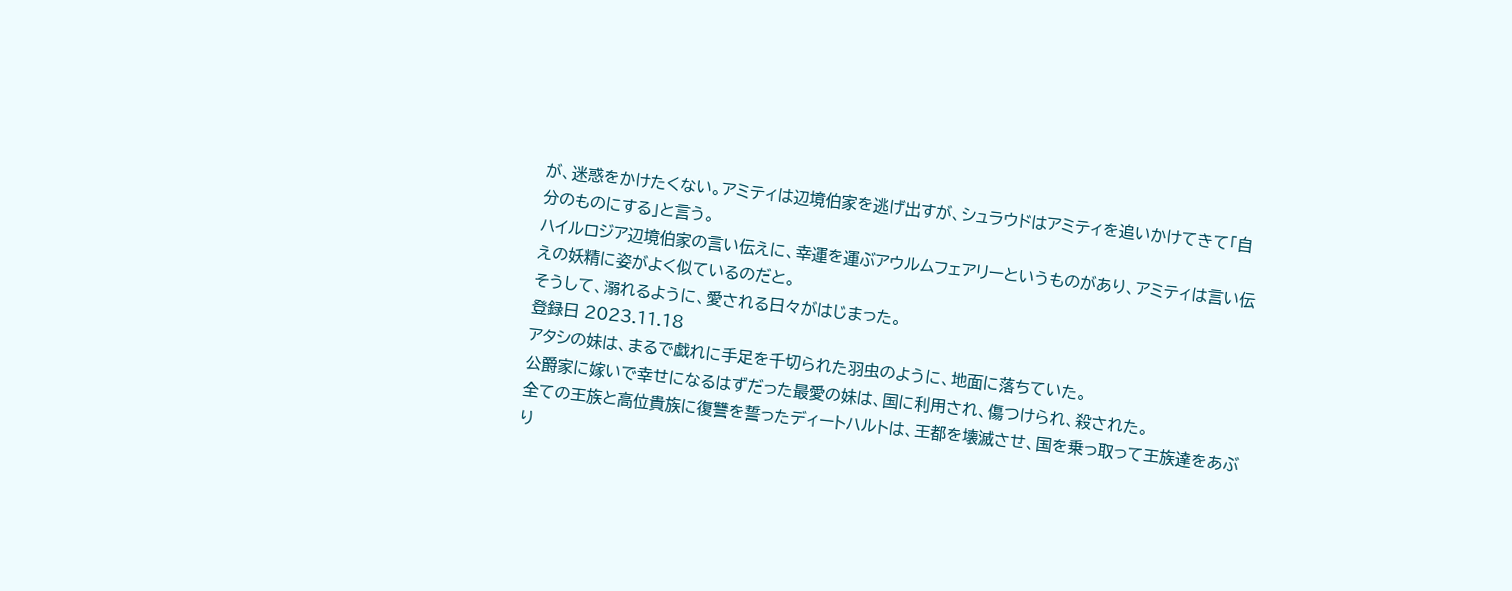が、迷惑をかけたくない。アミティは辺境伯家を逃げ出すが、シュラウドはアミティを追いかけてきて「自分のものにする」と言う。
ハイルロジア辺境伯家の言い伝えに、幸運を運ぶアウルムフェアリーというものがあり、アミティは言い伝えの妖精に姿がよく似ているのだと。
そうして、溺れるように、愛される日々がはじまった。
登録日 2023.11.18
アタシの妹は、まるで戯れに手足を千切られた羽虫のように、地面に落ちていた。
公爵家に嫁いで幸せになるはずだった最愛の妹は、国に利用され、傷つけられ、殺された。
全ての王族と高位貴族に復讐を誓ったディートハルトは、王都を壊滅させ、国を乗っ取って王族達をあぶり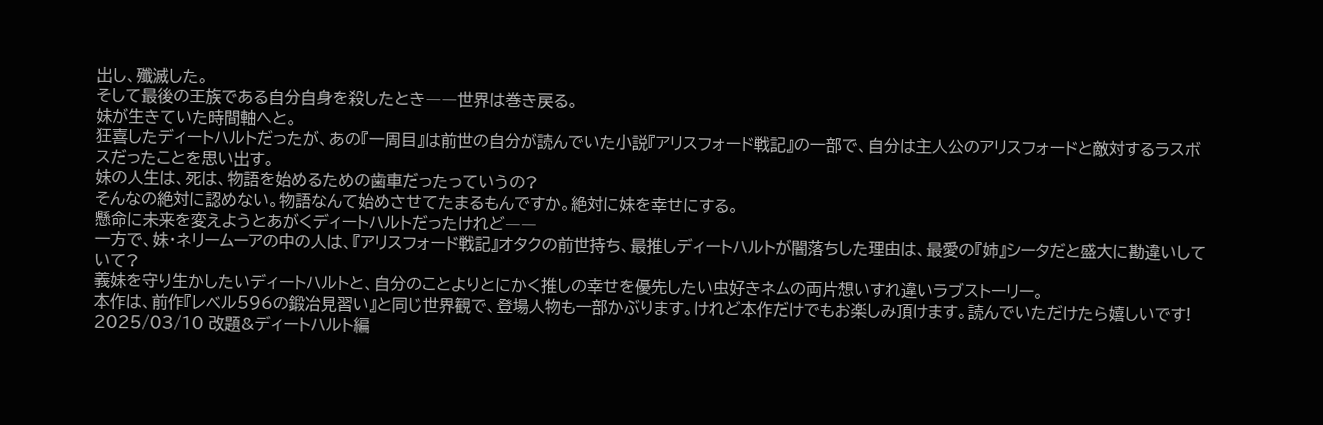出し、殲滅した。
そして最後の王族である自分自身を殺したとき――世界は巻き戻る。
妹が生きていた時間軸へと。
狂喜したディートハルトだったが、あの『一周目』は前世の自分が読んでいた小説『アリスフォード戦記』の一部で、自分は主人公のアリスフォードと敵対するラスボスだったことを思い出す。
妹の人生は、死は、物語を始めるための歯車だったっていうの?
そんなの絶対に認めない。物語なんて始めさせてたまるもんですか。絶対に妹を幸せにする。
懸命に未来を変えようとあがくディートハルトだったけれど――
一方で、妹・ネリームーアの中の人は、『アリスフォード戦記』オタクの前世持ち、最推しディートハルトが闇落ちした理由は、最愛の『姉』シータだと盛大に勘違いしていて?
義妹を守り生かしたいディートハルトと、自分のことよりとにかく推しの幸せを優先したい虫好きネムの両片想いすれ違いラブストーリー。
本作は、前作『レベル596の鍛冶見習い』と同じ世界観で、登場人物も一部かぶります。けれど本作だけでもお楽しみ頂けます。読んでいただけたら嬉しいです!
2025/03/10 改題&ディートハルト編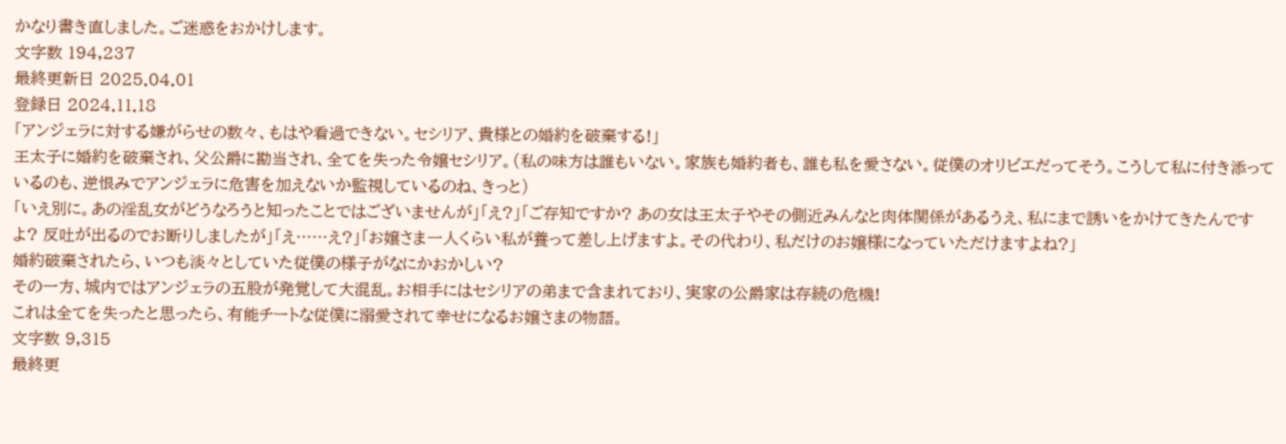かなり書き直しました。ご迷惑をおかけします。
文字数 194,237
最終更新日 2025.04.01
登録日 2024.11.18
「アンジェラに対する嫌がらせの数々、もはや看過できない。セシリア、貴様との婚約を破棄する!」
王太子に婚約を破棄され、父公爵に勘当され、全てを失った令嬢セシリア。(私の味方は誰もいない。家族も婚約者も、誰も私を愛さない。従僕のオリビエだってそう。こうして私に付き添っているのも、逆恨みでアンジェラに危害を加えないか監視しているのね、きっと)
「いえ別に。あの淫乱女がどうなろうと知ったことではございませんが」「え?」「ご存知ですか? あの女は王太子やその側近みんなと肉体関係があるうえ、私にまで誘いをかけてきたんですよ? 反吐が出るのでお断りしましたが」「え……え?」「お嬢さま一人くらい私が養って差し上げますよ。その代わり、私だけのお嬢様になっていただけますよね?」
婚約破棄されたら、いつも淡々としていた従僕の様子がなにかおかしい?
その一方、城内ではアンジェラの五股が発覚して大混乱。お相手にはセシリアの弟まで含まれており、実家の公爵家は存続の危機!
これは全てを失ったと思ったら、有能チートな従僕に溺愛されて幸せになるお嬢さまの物語。
文字数 9,315
最終更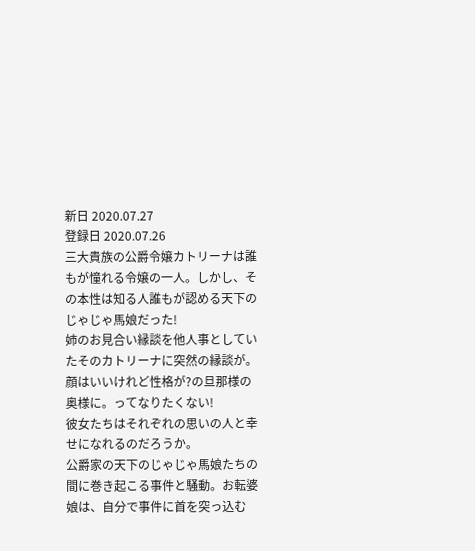新日 2020.07.27
登録日 2020.07.26
三大貴族の公爵令嬢カトリーナは誰もが憧れる令嬢の一人。しかし、その本性は知る人誰もが認める天下のじゃじゃ馬娘だった!
姉のお見合い縁談を他人事としていたそのカトリーナに突然の縁談が。顔はいいけれど性格が?の旦那様の奥様に。ってなりたくない!
彼女たちはそれぞれの思いの人と幸せになれるのだろうか。
公爵家の天下のじゃじゃ馬娘たちの間に巻き起こる事件と騒動。お転婆娘は、自分で事件に首を突っ込む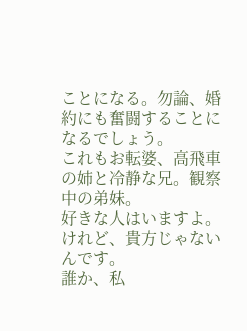ことになる。勿論、婚約にも奮闘することになるでしょう。
これもお転婆、高飛車の姉と冷静な兄。観察中の弟妹。
好きな人はいますよ。けれど、貴方じゃないんです。
誰か、私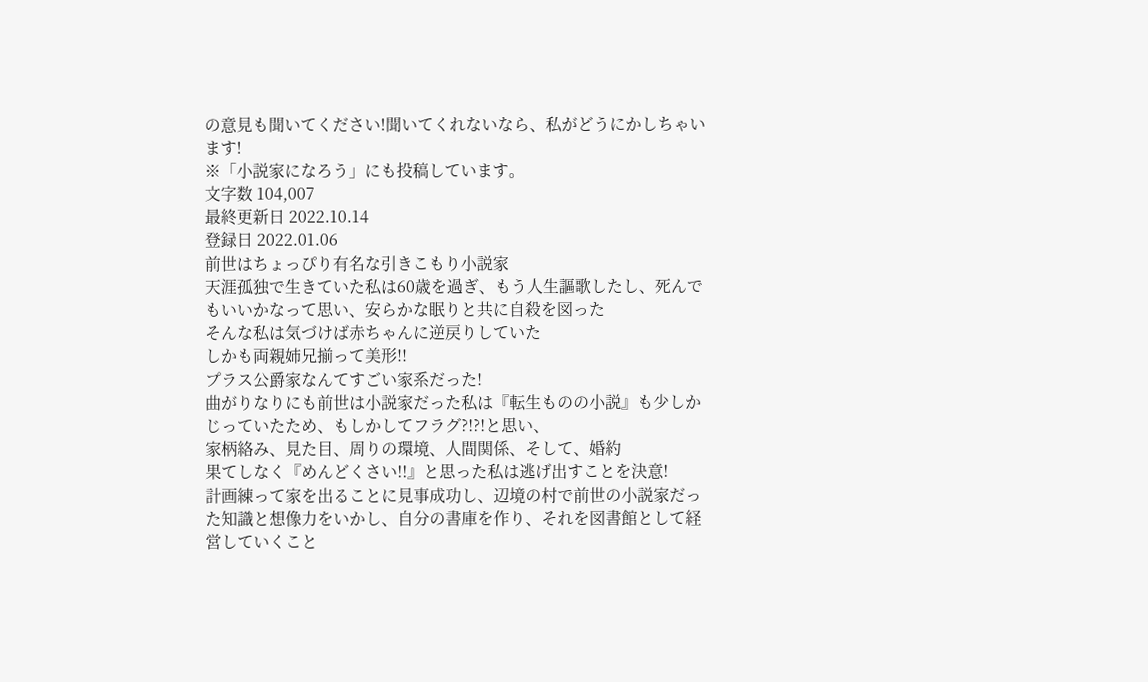の意見も聞いてください!聞いてくれないなら、私がどうにかしちゃいます!
※「小説家になろう」にも投稿しています。
文字数 104,007
最終更新日 2022.10.14
登録日 2022.01.06
前世はちょっぴり有名な引きこもり小説家
天涯孤独で生きていた私は60歳を過ぎ、もう人生謳歌したし、死んでもいいかなって思い、安らかな眠りと共に自殺を図った
そんな私は気づけば赤ちゃんに逆戻りしていた
しかも両親姉兄揃って美形!!
プラス公爵家なんてすごい家系だった!
曲がりなりにも前世は小説家だった私は『転生ものの小説』も少しかじっていたため、もしかしてフラグ?!?!と思い、
家柄絡み、見た目、周りの環境、人間関係、そして、婚約
果てしなく『めんどくさい!!』と思った私は逃げ出すことを決意!
計画練って家を出ることに見事成功し、辺境の村で前世の小説家だった知識と想像力をいかし、自分の書庫を作り、それを図書館として経営していくこと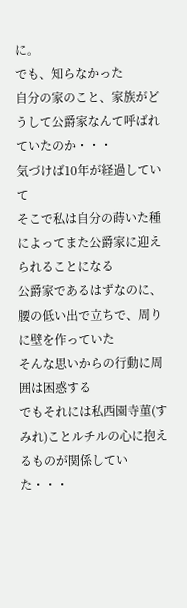に。
でも、知らなかった
自分の家のこと、家族がどうして公爵家なんて呼ばれていたのか・・・
気づけば10年が経過していて
そこで私は自分の蒔いた種によってまた公爵家に迎えられることになる
公爵家であるはずなのに、腰の低い出で立ちで、周りに壁を作っていた
そんな思いからの行動に周囲は困惑する
でもそれには私西園寺菫(すみれ)ことルチルの心に抱えるものが関係していた・・・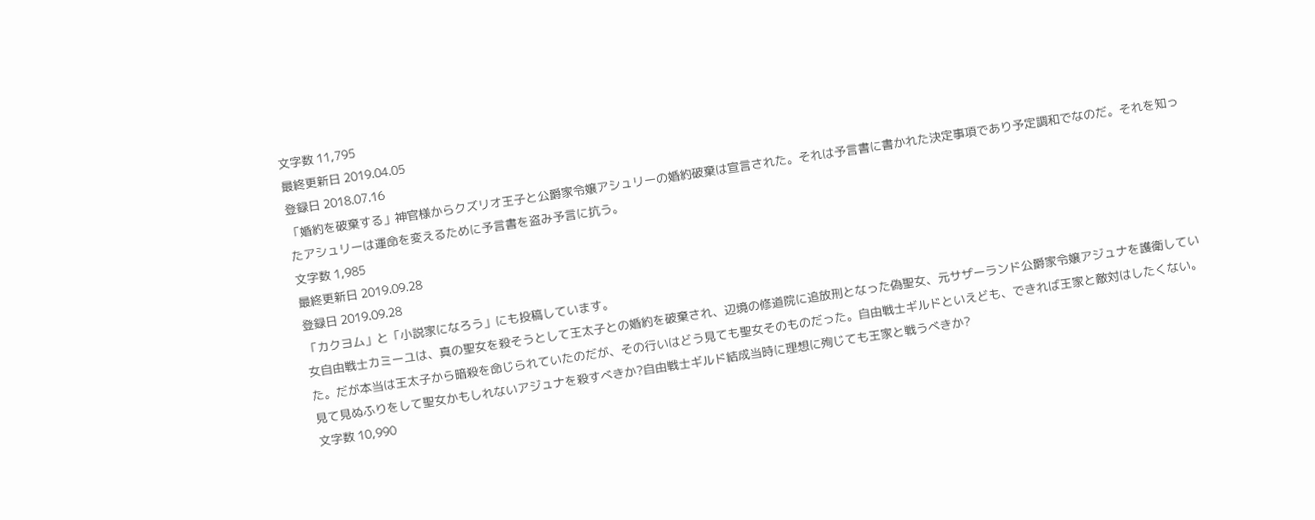文字数 11,795
最終更新日 2019.04.05
登録日 2018.07.16
「婚約を破棄する」神官様からクズリオ王子と公爵家令嬢アシュリーの婚約破棄は宣言された。それは予言書に書かれた決定事項であり予定調和でなのだ。それを知ったアシュリーは運命を変えるために予言書を盗み予言に抗う。
文字数 1,985
最終更新日 2019.09.28
登録日 2019.09.28
「カクヨム」と「小説家になろう」にも投稿しています。
女自由戦士カミーユは、真の聖女を殺そうとして王太子との婚約を破棄され、辺境の修道院に追放刑となった偽聖女、元サザーランド公爵家令嬢アジュナを護衛していた。だが本当は王太子から暗殺を命じられていたのだが、その行いはどう見ても聖女そのものだった。自由戦士ギルドといえども、できれば王家と敵対はしたくない。見て見ぬふりをして聖女かもしれないアジュナを殺すべきか?自由戦士ギルド結成当時に理想に殉じても王家と戦うべきか?
文字数 10,990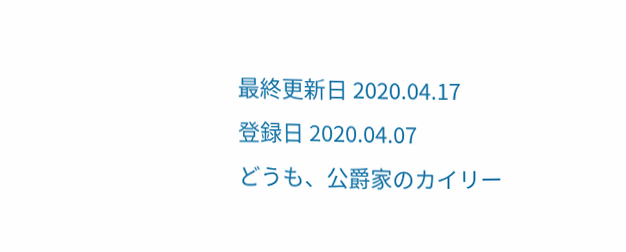最終更新日 2020.04.17
登録日 2020.04.07
どうも、公爵家のカイリー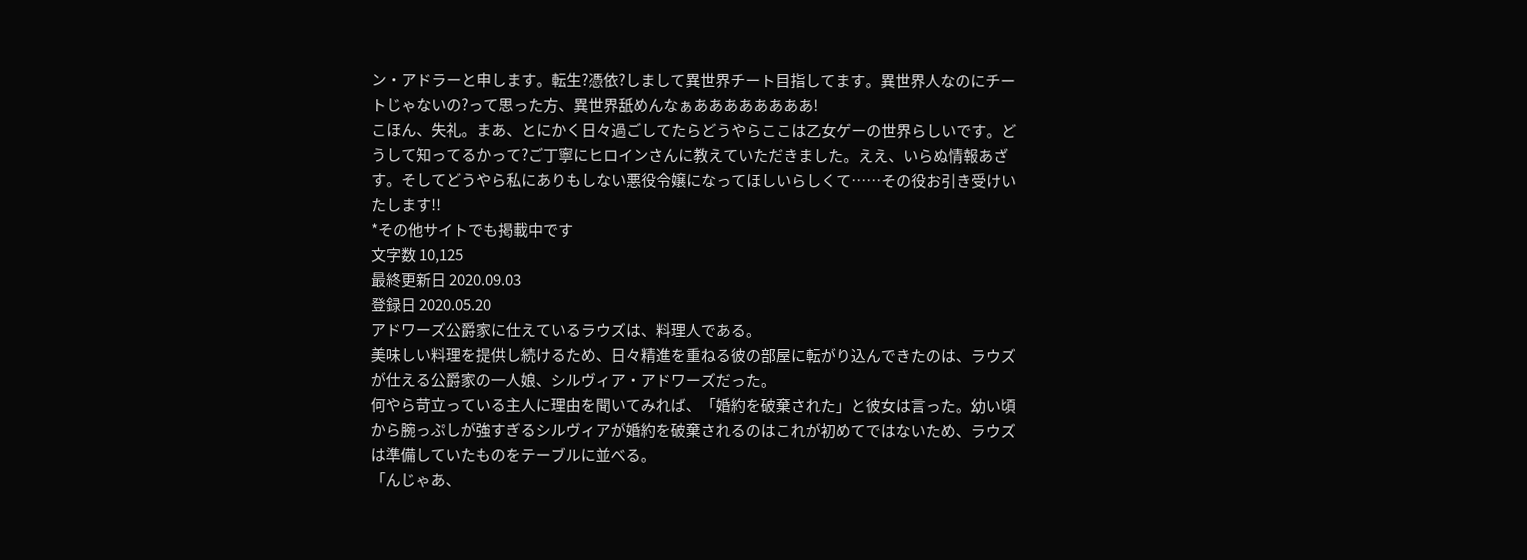ン・アドラーと申します。転生?憑依?しまして異世界チート目指してます。異世界人なのにチートじゃないの?って思った方、異世界舐めんなぁああああああああ!
こほん、失礼。まあ、とにかく日々過ごしてたらどうやらここは乙女ゲーの世界らしいです。どうして知ってるかって?ご丁寧にヒロインさんに教えていただきました。ええ、いらぬ情報あざす。そしてどうやら私にありもしない悪役令嬢になってほしいらしくて……その役お引き受けいたします!!
*その他サイトでも掲載中です
文字数 10,125
最終更新日 2020.09.03
登録日 2020.05.20
アドワーズ公爵家に仕えているラウズは、料理人である。
美味しい料理を提供し続けるため、日々精進を重ねる彼の部屋に転がり込んできたのは、ラウズが仕える公爵家の一人娘、シルヴィア・アドワーズだった。
何やら苛立っている主人に理由を聞いてみれば、「婚約を破棄された」と彼女は言った。幼い頃から腕っぷしが強すぎるシルヴィアが婚約を破棄されるのはこれが初めてではないため、ラウズは準備していたものをテーブルに並べる。
「んじゃあ、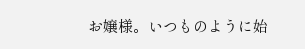お嬢様。いつものように始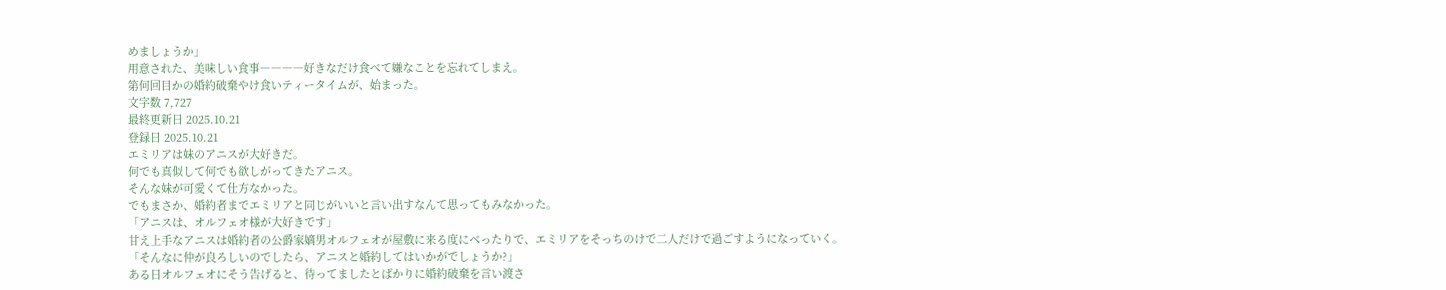めましょうか」
用意された、美味しい食事――――好きなだけ食べて嫌なことを忘れてしまえ。
第何回目かの婚約破棄やけ食いティータイムが、始まった。
文字数 7,727
最終更新日 2025.10.21
登録日 2025.10.21
エミリアは妹のアニスが大好きだ。
何でも真似して何でも欲しがってきたアニス。
そんな妹が可愛くて仕方なかった。
でもまさか、婚約者までエミリアと同じがいいと言い出すなんて思ってもみなかった。
「アニスは、オルフェオ様が大好きです」
甘え上手なアニスは婚約者の公爵家嫡男オルフェオが屋敷に来る度にべったりで、エミリアをそっちのけで二人だけで過ごすようになっていく。
「そんなに仲が良ろしいのでしたら、アニスと婚約してはいかがでしょうか?」
ある日オルフェオにそう告げると、待ってましたとばかりに婚約破棄を言い渡さ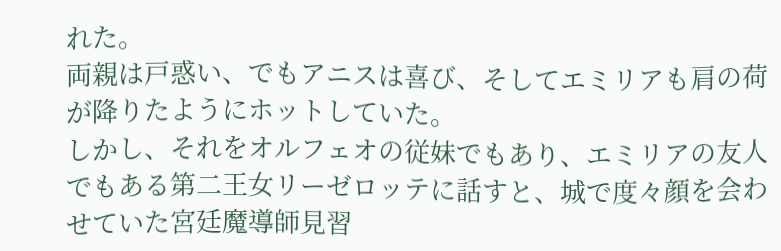れた。
両親は戸惑い、でもアニスは喜び、そしてエミリアも肩の荷が降りたようにホットしていた。
しかし、それをオルフェオの従妹でもあり、エミリアの友人でもある第二王女リーゼロッテに話すと、城で度々顔を会わせていた宮廷魔導師見習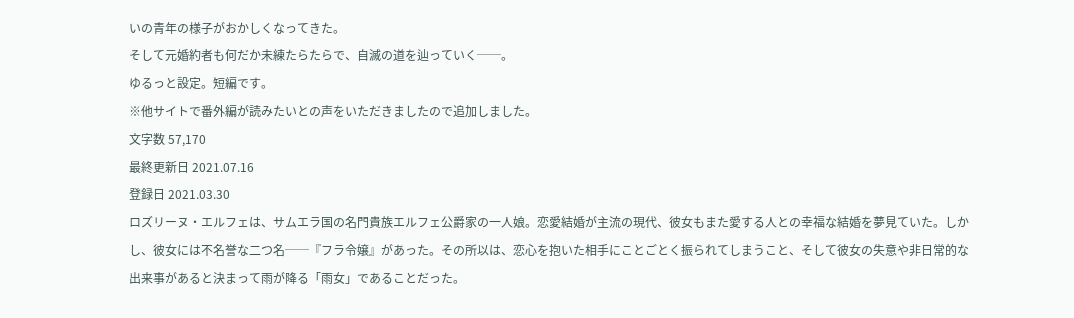いの青年の様子がおかしくなってきた。
そして元婚約者も何だか未練たらたらで、自滅の道を辿っていく──。
ゆるっと設定。短編です。
※他サイトで番外編が読みたいとの声をいただきましたので追加しました。
文字数 57,170
最終更新日 2021.07.16
登録日 2021.03.30
ロズリーヌ・エルフェは、サムエラ国の名門貴族エルフェ公爵家の一人娘。恋愛結婚が主流の現代、彼女もまた愛する人との幸福な結婚を夢見ていた。しかし、彼女には不名誉な二つ名──『フラ令嬢』があった。その所以は、恋心を抱いた相手にことごとく振られてしまうこと、そして彼女の失意や非日常的な出来事があると決まって雨が降る「雨女」であることだった。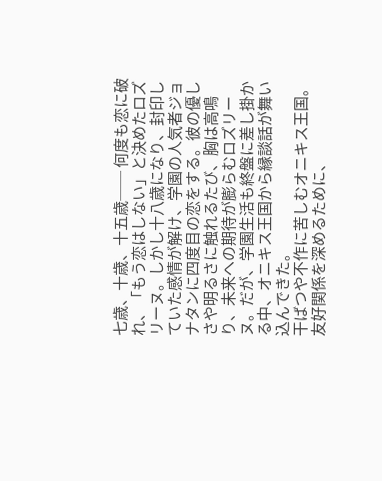七歳、十歳、十五歳── 何度も恋に破れ、「もう恋はしない」と決めたロズリーヌ。しかし十八歳になり、封印していた感情が解け、学園の人気者ジョナタンに四度目の恋をする。彼の優しさや明るさに触れるたび、胸は高鳴り、未来への期待が膨らむロズリーヌ。だが、学園生活も終盤に差し掛かる中、オニキス王国から縁談話が舞い込んできた。
干ばつや不作に苦しむオニキス王国。友好関係を深めるために、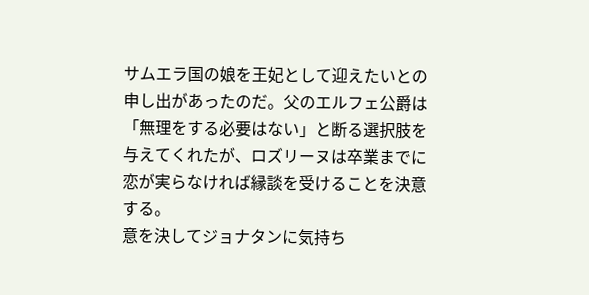サムエラ国の娘を王妃として迎えたいとの申し出があったのだ。父のエルフェ公爵は「無理をする必要はない」と断る選択肢を与えてくれたが、ロズリーヌは卒業までに恋が実らなければ縁談を受けることを決意する。
意を決してジョナタンに気持ち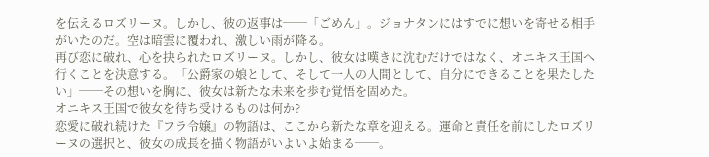を伝えるロズリーヌ。しかし、彼の返事は──「ごめん」。ジョナタンにはすでに想いを寄せる相手がいたのだ。空は暗雲に覆われ、激しい雨が降る。
再び恋に破れ、心を抉られたロズリーヌ。しかし、彼女は嘆きに沈むだけではなく、オニキス王国へ行くことを決意する。「公爵家の娘として、そして一人の人間として、自分にできることを果たしたい」──その想いを胸に、彼女は新たな未来を歩む覚悟を固めた。
オニキス王国で彼女を待ち受けるものは何か?
恋愛に破れ続けた『フラ令嬢』の物語は、ここから新たな章を迎える。運命と責任を前にしたロズリーヌの選択と、彼女の成長を描く物語がいよいよ始まる──。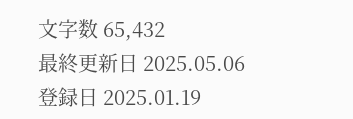文字数 65,432
最終更新日 2025.05.06
登録日 2025.01.19